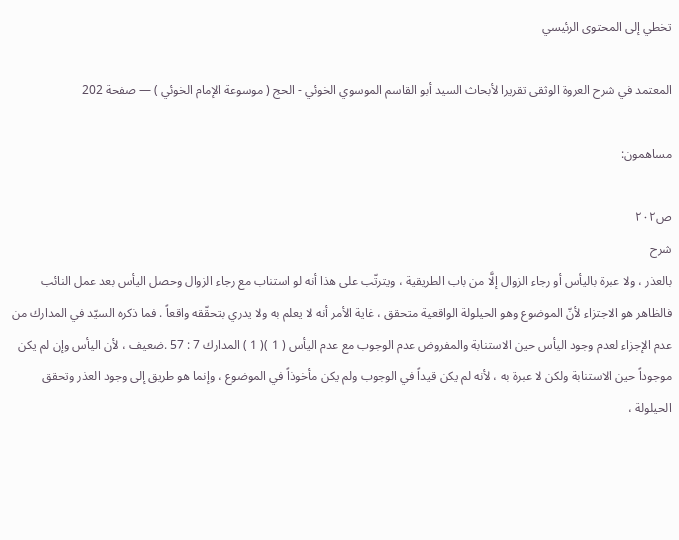تخطي إلى المحتوى الرئيسي

المعتمد في شرح العروة الوثقى تقريرا لأبحاث السيد أبو القاسم الموسوي الخوئي - الحج ( موسوعة الإمام الخوئي ) — صفحة 202

مساهمون:

ص٢٠٢
شرح
بالعذر ، ولا عبرة باليأس أو رجاء الزوال إلَّا من باب الطريقية ، ويترتّب على هذا أنه لو استناب مع رجاء الزوال وحصل اليأس بعد عمل النائب فالظاهر هو الاجتزاء لأنّ الموضوع وهو الحيلولة الواقعية متحقق ، غاية الأمر أنه لا يعلم به ولا يدري بتحقّقه واقعاً . فما ذكره السيّد في المدارك من عدم الإجزاء لعدم وجود اليأس حين الاستنابة والمفروض عدم الوجوب مع عدم اليأس ( 1 )( 1 ) المدارك 7 : 57 .ضعيف ، لأن اليأس وإن لم يكن موجوداً حين الاستنابة ولكن لا عبرة به ، لأنه لم يكن قيداً في الوجوب ولم يكن مأخوذاً في الموضوع ، وإنما هو طريق إلى وجود العذر وتحقق الحيلولة ،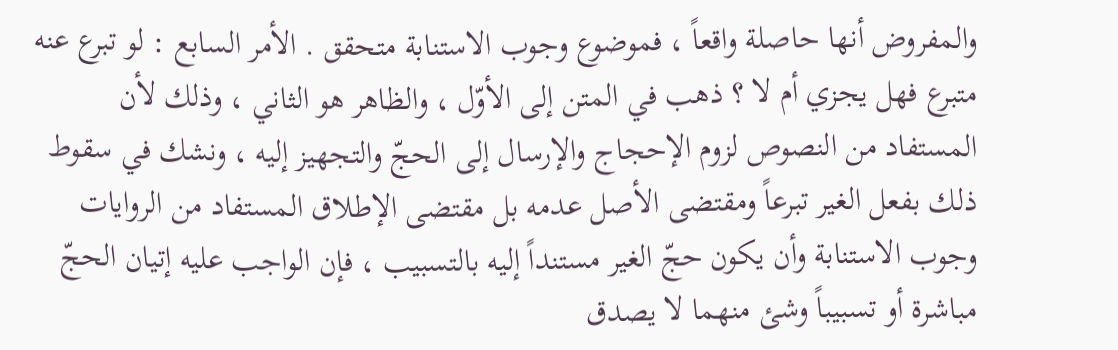والمفروض أنها حاصلة واقعاً ، فموضوع وجوب الاستنابة متحقق . الأمر السابع : لو تبرع عنه متبرع فهل يجزي أم لا ؟ ذهب في المتن إلى الأوّل ، والظاهر هو الثاني ، وذلك لأن المستفاد من النصوص لزوم الإحجاج والإرسال إلى الحجّ والتجهيز إليه ، ونشك في سقوط ذلك بفعل الغير تبرعاً ومقتضى الأصل عدمه بل مقتضى الإطلاق المستفاد من الروايات وجوب الاستنابة وأن يكون حجّ الغير مستنداً إليه بالتسبيب ، فإن الواجب عليه إتيان الحجّ مباشرة أو تسبيباً وشئ منهما لا يصدق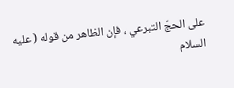على الحجّ التبرعي ، فإن الظاهر من قوله ( عليه السلام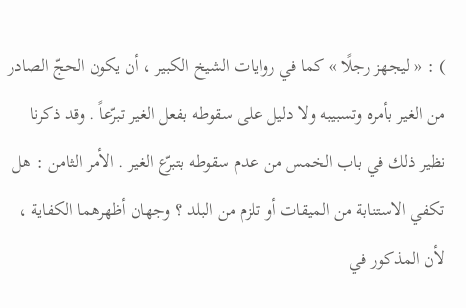) : « ليجهز رجلًا » كما في روايات الشيخ الكبير ، أن يكون الحجّ الصادر من الغير بأمره وتسبيبه ولا دليل على سقوطه بفعل الغير تبرّعاً . وقد ذكرنا نظير ذلك في باب الخمس من عدم سقوطه بتبرّع الغير . الأمر الثامن : هل تكفي الاستنابة من الميقات أو تلزم من البلد ؟ وجهان أظهرهما الكفاية ، لأن المذكور في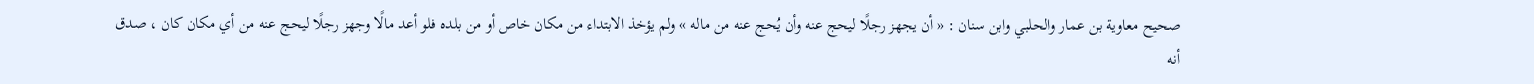صحيح معاوية بن عمار والحلبي وابن سنان : « أن يجهز رجلًا ليحج عنه وأن يُحج عنه من ماله » ولم يؤخذ الابتداء من مكان خاص أو من بلده فلو أعد مالًا وجهز رجلًا ليحج عنه من أي مكان كان ، صدق أنه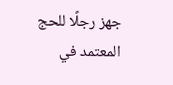جهز رجلًا للحج
المعتمد في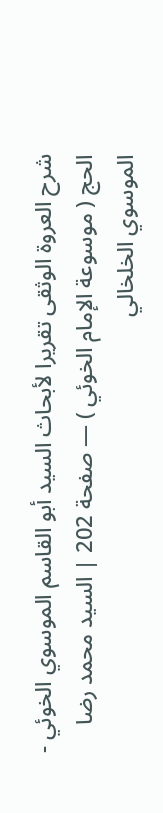شرح العروة الوثقى تقريرا لأبحاث السيد أبو القاسم الموسوي الخوئي - الحج ( موسوعة الإمام الخوئي ) — صفحة 202 | السيد محمد رضا الموسوي الخلخالي